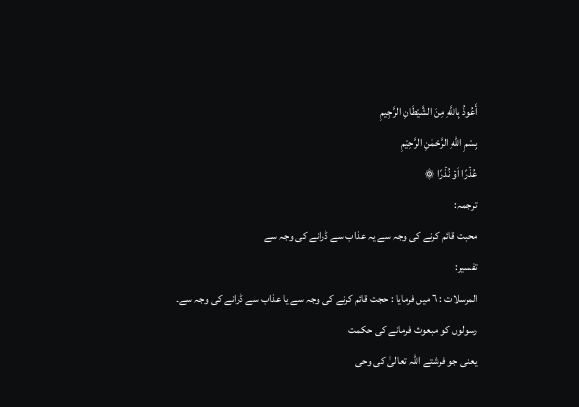أَعُوذُ بِاللَّهِ مِنَ الشَّيْطَانِ الرَّجِيمِ
بِسْمِ اللّٰهِ الرَّحْمٰنِ الرَّحِيْمِ
عُذۡرًا اَوۡ نُذۡرًا ۞
ترجمہ:
محبت قائم کرنے کی وجہ سے یہ عذاب سے ڈرانے کی وجہ سے
تفسیر:
المرسلات : ٦ میں فرمایا : حجت قائم کرنے کی وجہ سے یا عذاب سے ڈرانے کی وجہ سے۔
رسولوں کو مبعوث فرمانے کی حکمت
یعنی جو فرشتے اللہ تعالیٰ کی وحی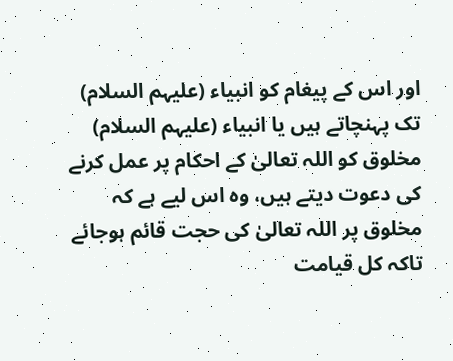اور اس کے پیغام کو انبیاء (علیہم السلام) تک پہنچاتے ہیں یا انبیاء (علیہم السلام) مخلوق کو اللہ تعالیٰ کے احکام پر عمل کرنے کی دعوت دیتے ہیں، وہ اس لیے ہے کہ مخلوق پر اللہ تعالیٰ کی حجت قائم ہوجائے تاکہ کل قیامت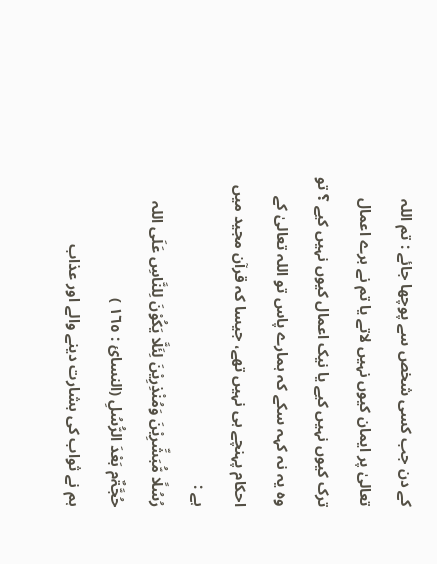کے دن جب کسی شخص سے پوچھا جائے : تم اللہ تعالیٰ پر ایمان کیوں نہیں لاتے یا تم نے برے اعمال ترک کیوں نہیں کیے یا نیک اعمال کیوں نہیں کیے ؟ تو وہ یہ نہ کہہ سکے کہ ہمارے پاس تو اللہ تعالیٰ کے احکام پہنچے ہی نہیں تھے، جیسا کہ قرآن مجید میں ہے :
رُسُلًا مُّبَشِّرِیْنَ وَمُنْذِرِیْنَ لِئَلَّا یَکُوْنَ لِلنَّاسِ عَلَی اللہ حُجَّۃٌم بَعْدَ الرُّسُلِ (النسائ : ١٦٥ )
ہم نے ثواب کی بشارت دینے والے اور عذاب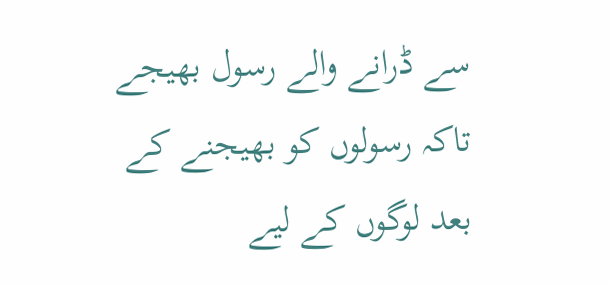سے ڈرانے والے رسول بھیجے تاکہ رسولوں کو بھیجنے کے بعد لوگوں کے لیے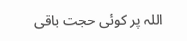اللہ پر کوئی حجت باقی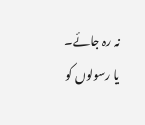نہ رہ جائے۔
یا رسولوں کو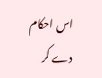اس احکام دے کر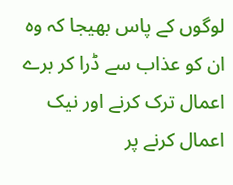لوگوں کے پاس بھیجا کہ وہ ان کو عذاب سے ڈرا کر برے اعمال ترک کرنے اور نیک اعمال کرنے پر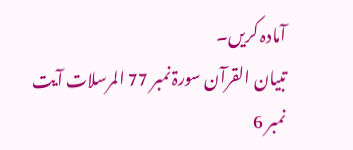آمادہ کریں۔
تبیان القرآن سورۃ نمبر 77 المرسلات آیت نمبر 6